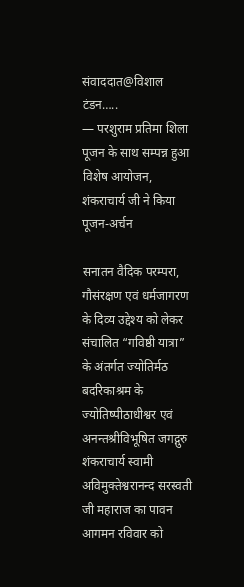संवाददात@विशाल टंडन…..
— परशुराम प्रतिमा शिला पूजन के साथ सम्पन्न हुआ विशेष आयोजन, शंकराचार्य जी ने किया पूजन-अर्चन

सनातन वैदिक परम्परा, गौसंरक्षण एवं धर्मजागरण के दिव्य उद्देश्य को लेकर संचालित “गविष्ठी यात्रा” के अंतर्गत ज्योतिर्मठ बदरिकाश्रम के ज्योतिष्पीठाधीश्वर एवं अनन्तश्रीविभूषित जगद्गुरु शंकराचार्य स्वामी अविमुक्तेश्वरानन्द सरस्वती जी महाराज का पावन आगमन रविवार को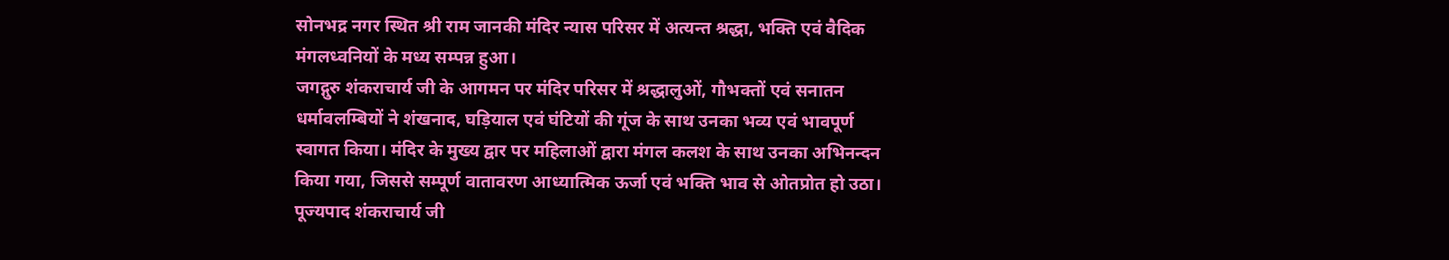सोनभद्र नगर स्थित श्री राम जानकी मंदिर न्यास परिसर में अत्यन्त श्रद्धा, भक्ति एवं वैदिक मंगलध्वनियों के मध्य सम्पन्न हुआ।
जगद्गुरु शंकराचार्य जी के आगमन पर मंदिर परिसर में श्रद्धालुओं, गौभक्तों एवं सनातन धर्मावलम्बियों ने शंखनाद, घड़ियाल एवं घंटियों की गूंज के साथ उनका भव्य एवं भावपूर्ण स्वागत किया। मंदिर के मुख्य द्वार पर महिलाओं द्वारा मंगल कलश के साथ उनका अभिनन्दन किया गया, जिससे सम्पूर्ण वातावरण आध्यात्मिक ऊर्जा एवं भक्ति भाव से ओतप्रोत हो उठा।
पूज्यपाद शंकराचार्य जी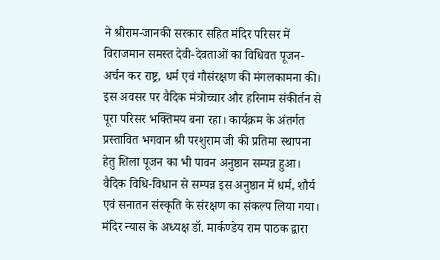ने श्रीराम-जानकी सरकार सहित मंदिर परिसर में विराजमान समस्त देवी-देवताओं का विधिवत पूजन-अर्चन कर राष्ट्र, धर्म एवं गौसंरक्षण की मंगलकामना की। इस अवसर पर वैदिक मंत्रोच्चार और हरिनाम संकीर्तन से पूरा परिसर भक्तिमय बना रहा। कार्यक्रम के अंतर्गत प्रस्तावित भगवान श्री परशुराम जी की प्रतिमा स्थापना हेतु शिला पूजन का भी पावन अनुष्ठान सम्पन्न हुआ। वैदिक विधि-विधान से सम्पन्न इस अनुष्ठान में धर्म, शौर्य एवं सनातन संस्कृति के संरक्षण का संकल्प लिया गया।
मंदिर न्यास के अध्यक्ष डॉ. मार्कण्डेय राम पाठक द्वारा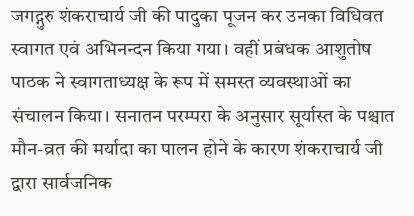जगद्गुरु शंकराचार्य जी की पादुका पूजन कर उनका विधिवत स्वागत एवं अभिनन्दन किया गया। वहीं प्रबंधक आशुतोष पाठक ने स्वागताध्यक्ष के रूप में समस्त व्यवस्थाओं का संचालन किया। सनातन परम्परा के अनुसार सूर्यास्त के पश्चात मौन-व्रत की मर्यादा का पालन होने के कारण शंकराचार्य जी द्वारा सार्वजनिक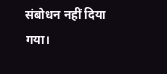संबोधन नहीं दिया गया।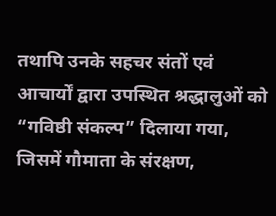तथापि उनके सहचर संतों एवं आचार्यों द्वारा उपस्थित श्रद्धालुओं को “गविष्ठी संकल्प” दिलाया गया, जिसमें गौमाता के संरक्षण,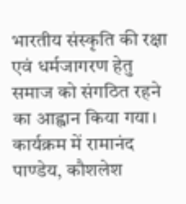भारतीय संस्कृति की रक्षा एवं धर्मजागरण हेतु समाज को संगठित रहने का आह्वान किया गया।
कार्यक्रम में रामानंद पाण्डेय, कौशलेश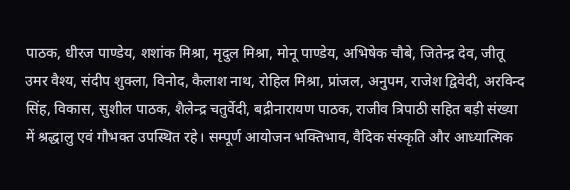पाठक, धीरज पाण्डेय, शशांक मिश्रा, मृदुल मिश्रा, मोनू पाण्डेय, अभिषेक चौबे, जितेन्द्र देव, जीतू उमर वैश्य, संदीप शुक्ला, विनोद, कैलाश नाथ, रोहिल मिश्रा, प्रांजल, अनुपम, राजेश द्विवेदी, अरविन्द सिंह, विकास, सुशील पाठक, शैलेन्द्र चतुर्वेदी, बद्रीनारायण पाठक, राजीव त्रिपाठी सहित बड़ी संख्या में श्रद्धालु एवं गौभक्त उपस्थित रहे। सम्पूर्ण आयोजन भक्तिभाव, वैदिक संस्कृति और आध्यात्मिक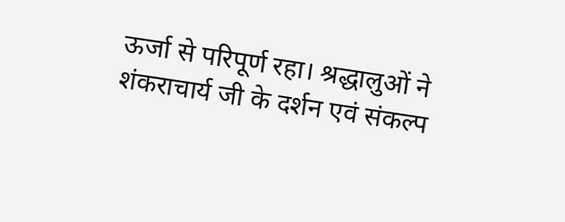ऊर्जा से परिपूर्ण रहा। श्रद्धालुओं ने शंकराचार्य जी के दर्शन एवं संकल्प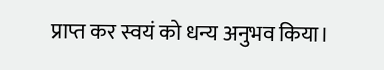प्राप्त कर स्वयं को धन्य अनुभव किया।